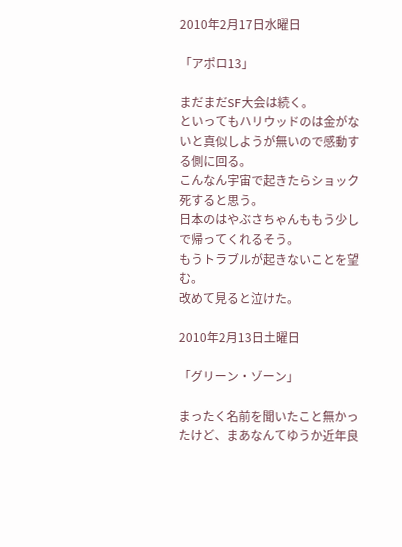2010年2月17日水曜日

「アポロ13」

まだまだSF大会は続く。
といってもハリウッドのは金がないと真似しようが無いので感動する側に回る。
こんなん宇宙で起きたらショック死すると思う。
日本のはやぶさちゃんももう少しで帰ってくれるそう。
もうトラブルが起きないことを望む。
改めて見ると泣けた。

2010年2月13日土曜日

「グリーン・ゾーン」

まったく名前を聞いたこと無かったけど、まあなんてゆうか近年良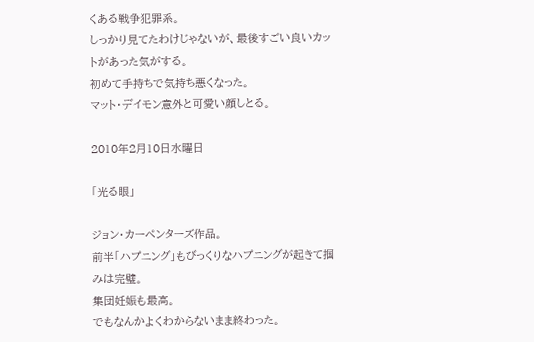くある戦争犯罪系。
しっかり見てたわけじゃないが、最後すごい良いカットがあった気がする。
初めて手持ちで気持ち悪くなった。
マット・デイモン意外と可愛い顔しとる。

2010年2月10日水曜日

「光る眼」

ジョン・カーペンターズ作品。
前半「ハプニング」もびっくりなハプニングが起きて掴みは完璧。
集団妊娠も最高。
でもなんかよくわからないまま終わった。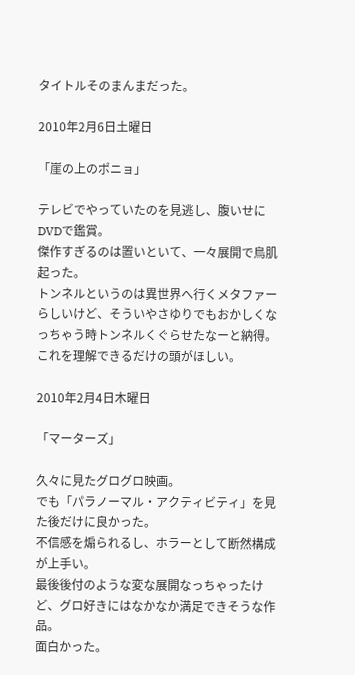タイトルそのまんまだった。

2010年2月6日土曜日

「崖の上のポニョ」

テレビでやっていたのを見逃し、腹いせにDVDで鑑賞。
傑作すぎるのは置いといて、一々展開で鳥肌起った。
トンネルというのは異世界へ行くメタファーらしいけど、そういやさゆりでもおかしくなっちゃう時トンネルくぐらせたなーと納得。
これを理解できるだけの頭がほしい。

2010年2月4日木曜日

「マーターズ」

久々に見たグログロ映画。
でも「パラノーマル・アクティビティ」を見た後だけに良かった。
不信感を煽られるし、ホラーとして断然構成が上手い。
最後後付のような変な展開なっちゃったけど、グロ好きにはなかなか満足できそうな作品。
面白かった。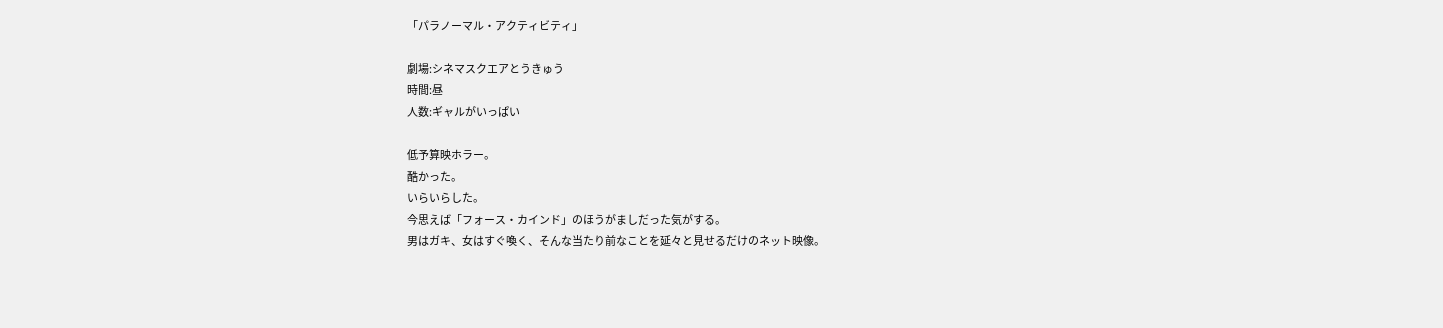「パラノーマル・アクティビティ」

劇場:シネマスクエアとうきゅう
時間:昼
人数:ギャルがいっぱい

低予算映ホラー。
酷かった。
いらいらした。
今思えば「フォース・カインド」のほうがましだった気がする。
男はガキ、女はすぐ喚く、そんな当たり前なことを延々と見せるだけのネット映像。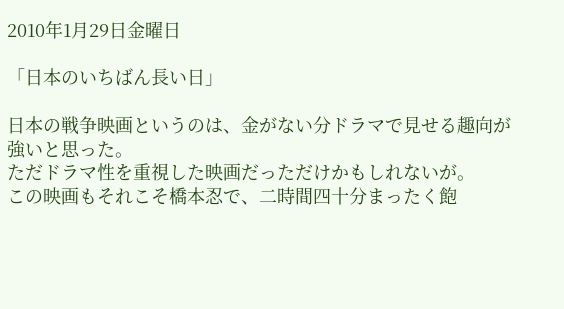2010年1月29日金曜日

「日本のいちばん長い日」

日本の戦争映画というのは、金がない分ドラマで見せる趣向が強いと思った。
ただドラマ性を重視した映画だっただけかもしれないが。
この映画もそれこそ橋本忍で、二時間四十分まったく飽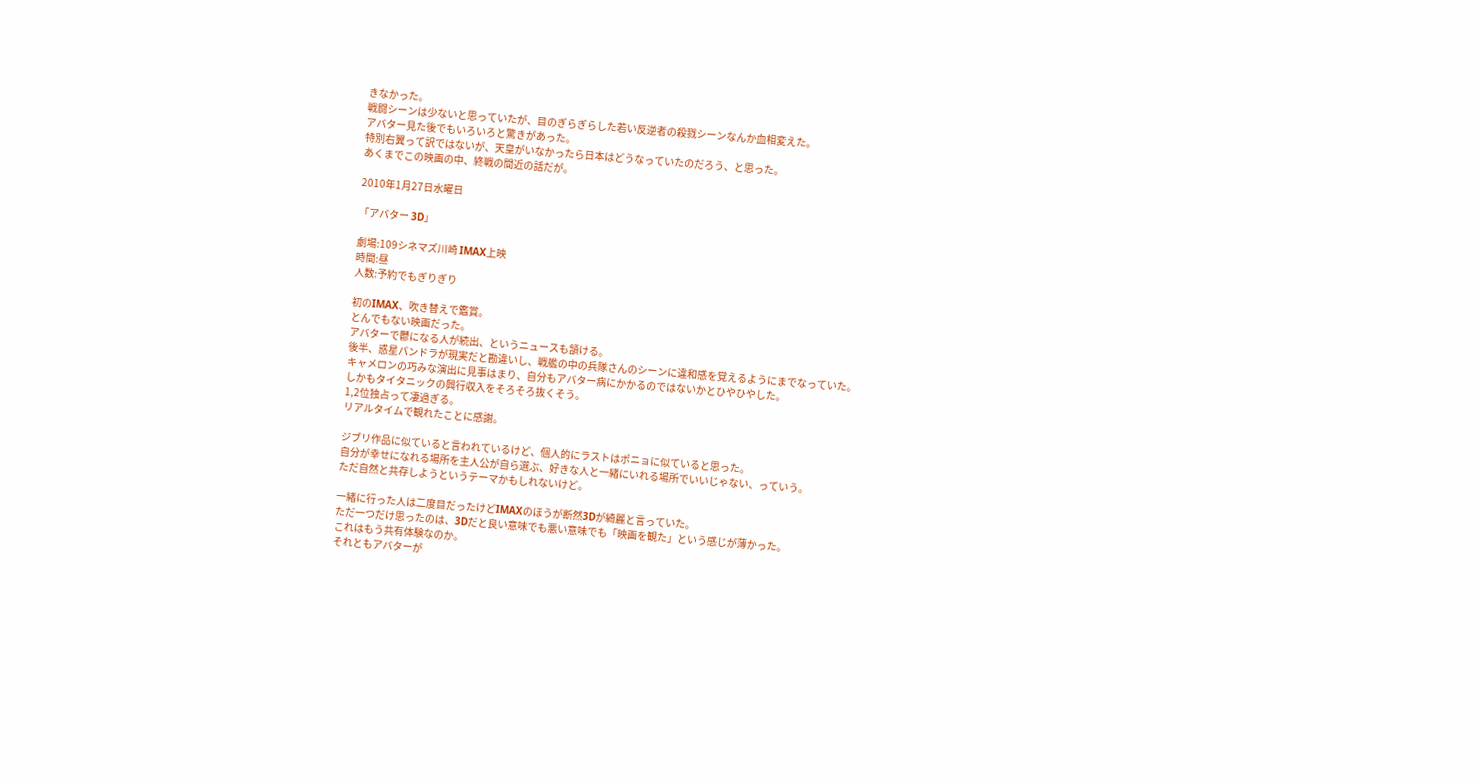きなかった。
戦闘シーンは少ないと思っていたが、目のぎらぎらした若い反逆者の殺戮シーンなんか血相変えた。
アバター見た後でもいろいろと驚きがあった。
特別右翼って訳ではないが、天皇がいなかったら日本はどうなっていたのだろう、と思った。
あくまでこの映画の中、終戦の間近の話だが。

2010年1月27日水曜日

「アバター 3D」

劇場:109シネマズ川崎 IMAX上映
時間:昼
人数:予約でもぎりぎり

初のIMAX、吹き替えで鑑賞。
とんでもない映画だった。
アバターで鬱になる人が続出、というニュースも頷ける。
後半、惑星パンドラが現実だと勘違いし、戦艦の中の兵隊さんのシーンに違和感を覚えるようにまでなっていた。
キャメロンの巧みな演出に見事はまり、自分もアバター病にかかるのではないかとひやひやした。
しかもタイタニックの興行収入をそろそろ抜くそう。
1,2位独占って凄過ぎる。
リアルタイムで観れたことに感謝。

ジブリ作品に似ていると言われているけど、個人的にラストはポニョに似ていると思った。
自分が幸せになれる場所を主人公が自ら選ぶ、好きな人と一緒にいれる場所でいいじゃない、っていう。
ただ自然と共存しようというテーマかもしれないけど。

一緒に行った人は二度目だったけどIMAXのほうが断然3Dが綺麗と言っていた。
ただ一つだけ思ったのは、3Dだと良い意味でも悪い意味でも「映画を観た」という感じが薄かった。
これはもう共有体験なのか。
それともアバターが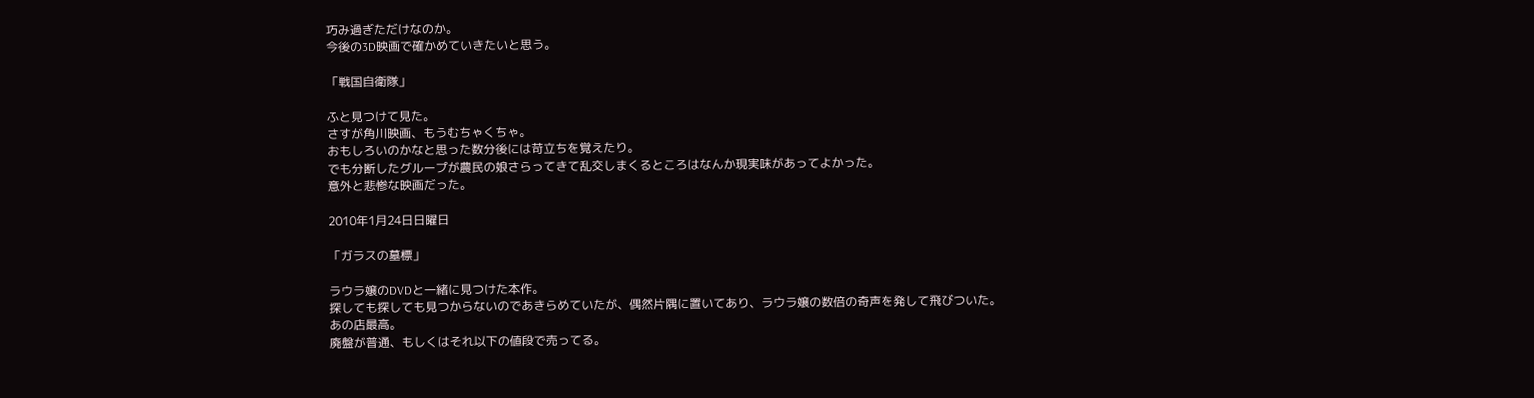巧み過ぎただけなのか。
今後の3D映画で確かめていきたいと思う。

「戦国自衛隊」

ふと見つけて見た。
さすが角川映画、もうむちゃくちゃ。
おもしろいのかなと思った数分後には苛立ちを覚えたり。
でも分断したグループが農民の娘さらってきて乱交しまくるところはなんか現実味があってよかった。
意外と悲惨な映画だった。

2010年1月24日日曜日

「ガラスの墓標」

ラウラ嬢のDVDと一緒に見つけた本作。
探しても探しても見つからないのであきらめていたが、偶然片隅に置いてあり、ラウラ嬢の数倍の奇声を発して飛びついた。
あの店最高。
廃盤が普通、もしくはそれ以下の値段で売ってる。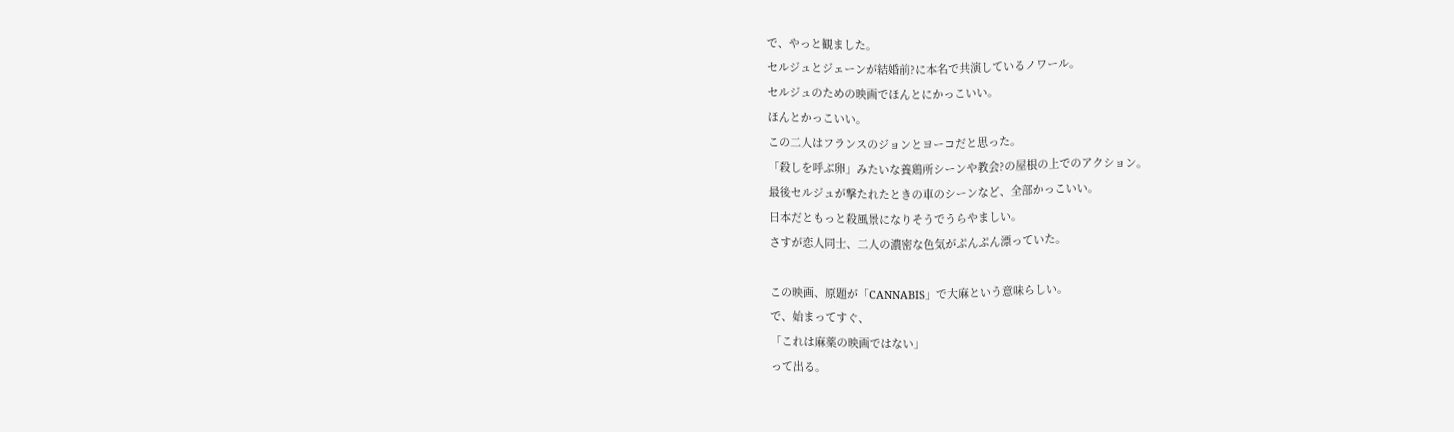で、やっと観ました。
セルジュとジェーンが結婚前?に本名で共演しているノワール。
セルジュのための映画でほんとにかっこいい。
ほんとかっこいい。
この二人はフランスのジョンとヨーコだと思った。
「殺しを呼ぶ卵」みたいな養鶏所シーンや教会?の屋根の上でのアクション。
最後セルジュが撃たれたときの車のシーンなど、全部かっこいい。
日本だともっと殺風景になりそうでうらやましい。
さすが恋人同士、二人の濃密な色気がぷんぷん漂っていた。

この映画、原題が「CANNABIS」で大麻という意味らしい。
で、始まってすぐ、
「これは麻薬の映画ではない」
って出る。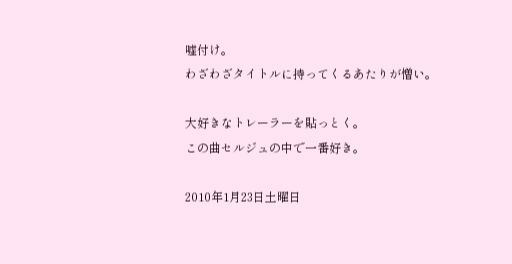嘘付け。
わざわざタイトルに持ってくるあたりが憎い。

大好きなトレーラーを貼っとく。
この曲セルジュの中で一番好き。

2010年1月23日土曜日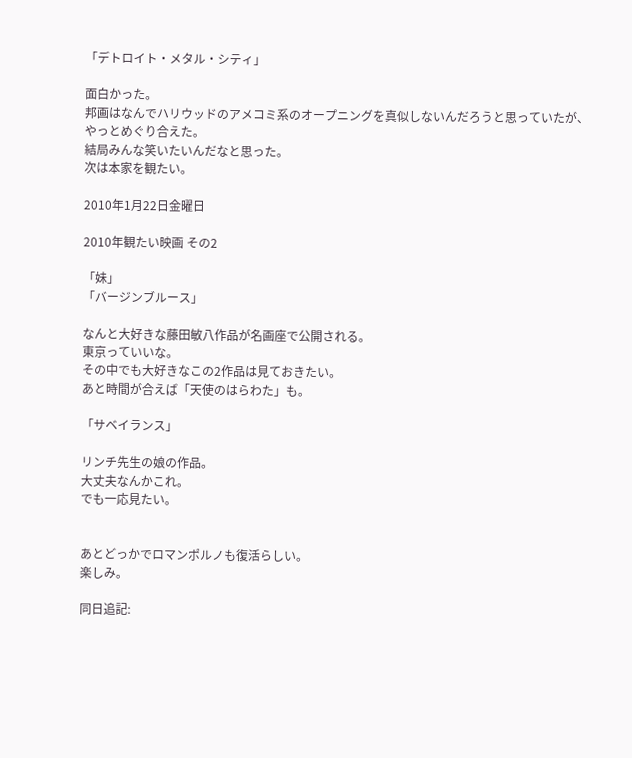「デトロイト・メタル・シティ」

面白かった。
邦画はなんでハリウッドのアメコミ系のオープニングを真似しないんだろうと思っていたが、やっとめぐり合えた。
結局みんな笑いたいんだなと思った。
次は本家を観たい。

2010年1月22日金曜日

2010年観たい映画 その2

「妹」
「バージンブルース」

なんと大好きな藤田敏八作品が名画座で公開される。
東京っていいな。
その中でも大好きなこの2作品は見ておきたい。
あと時間が合えば「天使のはらわた」も。

「サベイランス」

リンチ先生の娘の作品。
大丈夫なんかこれ。
でも一応見たい。


あとどっかでロマンポルノも復活らしい。
楽しみ。

同日追記: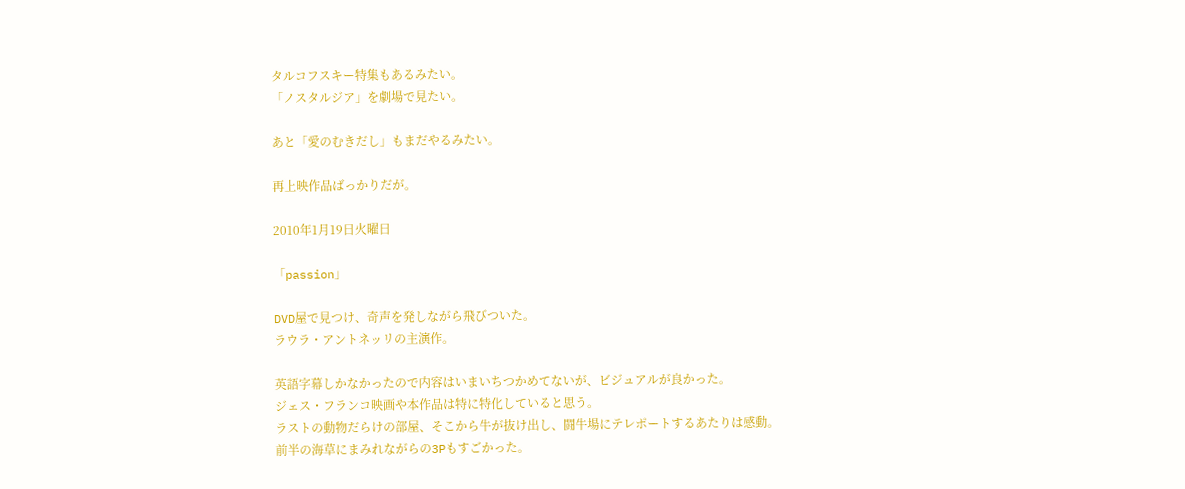タルコフスキー特集もあるみたい。
「ノスタルジア」を劇場で見たい。

あと「愛のむきだし」もまだやるみたい。

再上映作品ばっかりだが。

2010年1月19日火曜日

「passion」

DVD屋で見つけ、奇声を発しながら飛びついた。
ラウラ・アントネッリの主演作。

英語字幕しかなかったので内容はいまいちつかめてないが、ビジュアルが良かった。
ジェス・フランコ映画や本作品は特に特化していると思う。
ラストの動物だらけの部屋、そこから牛が抜け出し、闘牛場にテレポートするあたりは感動。
前半の海草にまみれながらの3Pもすごかった。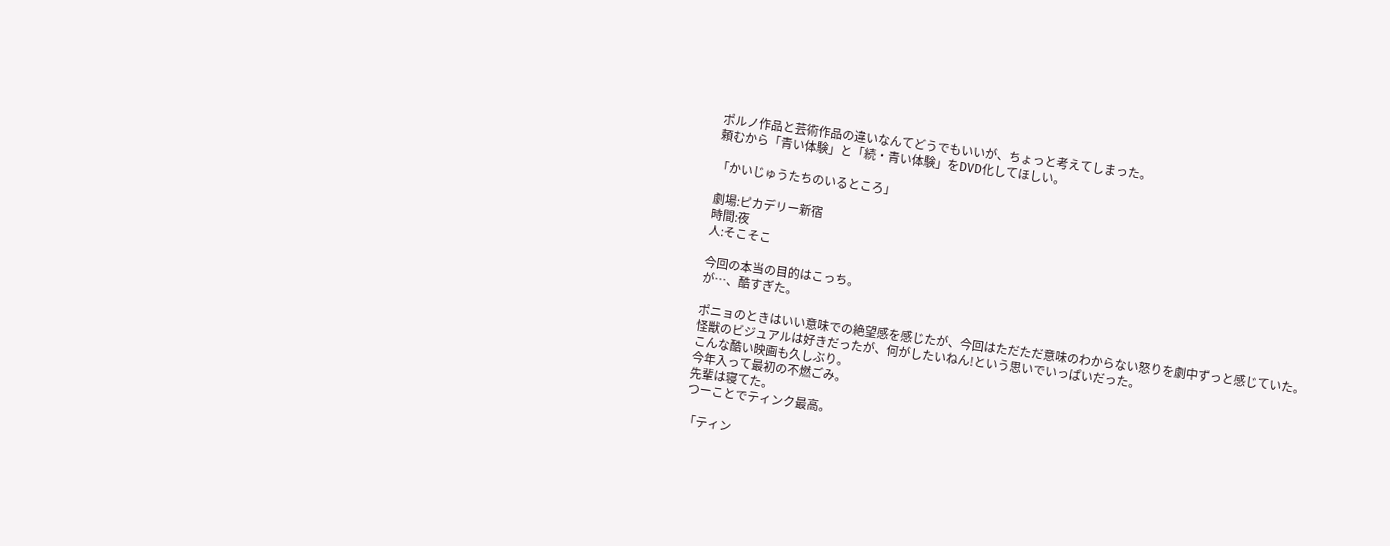ポルノ作品と芸術作品の違いなんてどうでもいいが、ちょっと考えてしまった。
頼むから「青い体験」と「続・青い体験」をDVD化してほしい。

「かいじゅうたちのいるところ」

劇場:ピカデリー新宿
時間:夜
人:そこそこ

今回の本当の目的はこっち。
が…、酷すぎた。

ポニョのときはいい意味での絶望感を感じたが、今回はただただ意味のわからない怒りを劇中ずっと感じていた。
怪獣のビジュアルは好きだったが、何がしたいねん!という思いでいっぱいだった。
こんな酷い映画も久しぶり。
今年入って最初の不燃ごみ。
先輩は寝てた。
つーことでティンク最高。

「ティン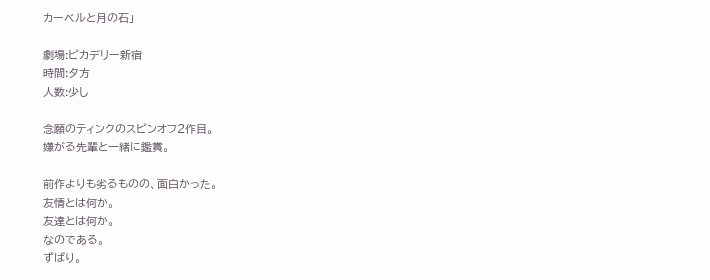カーベルと月の石」

劇場:ピカデリー新宿
時間:夕方
人数:少し

念願のティンクのスピンオフ2作目。
嫌がる先輩と一緒に鑑賞。

前作よりも劣るものの、面白かった。
友情とは何か。
友達とは何か。
なのである。
ずばり。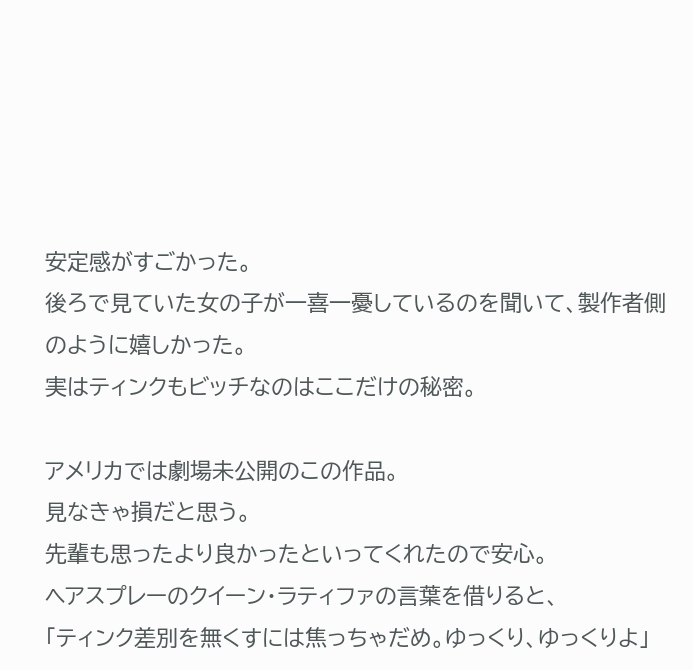安定感がすごかった。
後ろで見ていた女の子が一喜一憂しているのを聞いて、製作者側のように嬉しかった。
実はティンクもビッチなのはここだけの秘密。

アメリカでは劇場未公開のこの作品。
見なきゃ損だと思う。
先輩も思ったより良かったといってくれたので安心。
ヘアスプレーのクイーン・ラティファの言葉を借りると、
「ティンク差別を無くすには焦っちゃだめ。ゆっくり、ゆっくりよ」